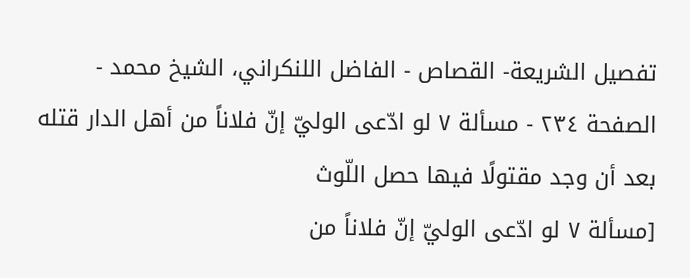تفصيل الشريعة- القصاص - الفاضل اللنكراني، الشيخ محمد - الصفحة ٢٣٤ - مسألة ٧ لو ادّعى الوليّ إنّ فلاناً من أهل الدار قتله بعد أن وجد مقتولًا فيها حصل اللّوث
[مسألة ٧ لو ادّعى الوليّ إنّ فلاناً من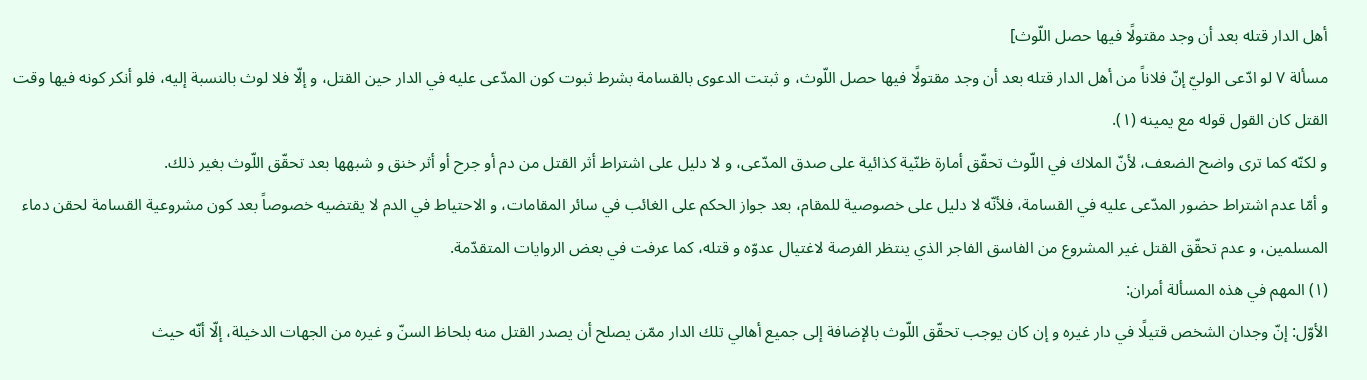أهل الدار قتله بعد أن وجد مقتولًا فيها حصل اللّوث]
مسألة ٧ لو ادّعى الوليّ إنّ فلاناً من أهل الدار قتله بعد أن وجد مقتولًا فيها حصل اللّوث، و ثبتت الدعوى بالقسامة بشرط ثبوت كون المدّعى عليه في الدار حين القتل، و إلّا فلا لوث بالنسبة إليه، فلو أنكر كونه فيها وقت القتل كان القول قوله مع يمينه (١).
و لكنّه كما ترى واضح الضعف، لأنّ الملاك في اللّوث تحقّق أمارة ظنّية كذائية على صدق المدّعى، و لا دليل على اشتراط أثر القتل من دم أو جرح أو أثر خنق و شبهها بعد تحقّق اللّوث بغير ذلك.
و أمّا عدم اشتراط حضور المدّعى عليه في القسامة، فلأنّه لا دليل على خصوصية للمقام، بعد جواز الحكم على الغائب في سائر المقامات، و الاحتياط في الدم لا يقتضيه خصوصاً بعد كون مشروعية القسامة لحقن دماء المسلمين، و عدم تحقّق القتل غير المشروع من الفاسق الفاجر الذي ينتظر الفرصة لاغتيال عدوّه و قتله، كما عرفت في بعض الروايات المتقدّمة.
(١) المهم في هذه المسألة أمران:
الأوّل: إنّ وجدان الشخص قتيلًا في دار غيره و إن كان يوجب تحقّق اللّوث بالإضافة إلى جميع أهالي تلك الدار ممّن يصلح أن يصدر القتل منه بلحاظ السنّ و غيره من الجهات الدخيلة، إلّا أنّه حيث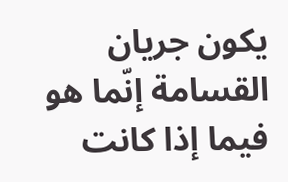يكون جريان القسامة إنّما هو فيما إذا كانت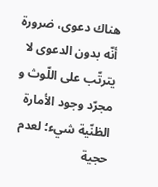هناك دعوى، ضرورة أنّه بدون الدعوى لا يترتّب على اللّوث و مجرّد وجود الأمارة الظنّية شيء؛ لعدم حجية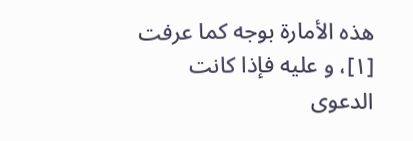هذه الأمارة بوجه كما عرفت [١]، و عليه فإذا كانت الدعوى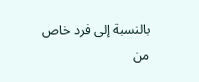بالنسبة إلى فرد خاص من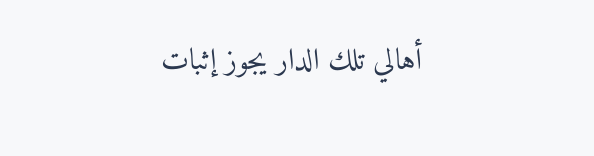أهالي تلك الدار يجوز إثبات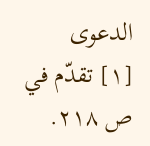الدعوى
[١] تقدّم في ص ٢١٨.